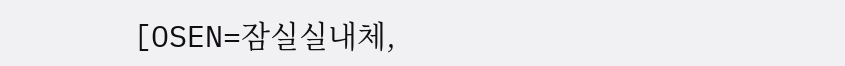[OSEN=잠실실내체,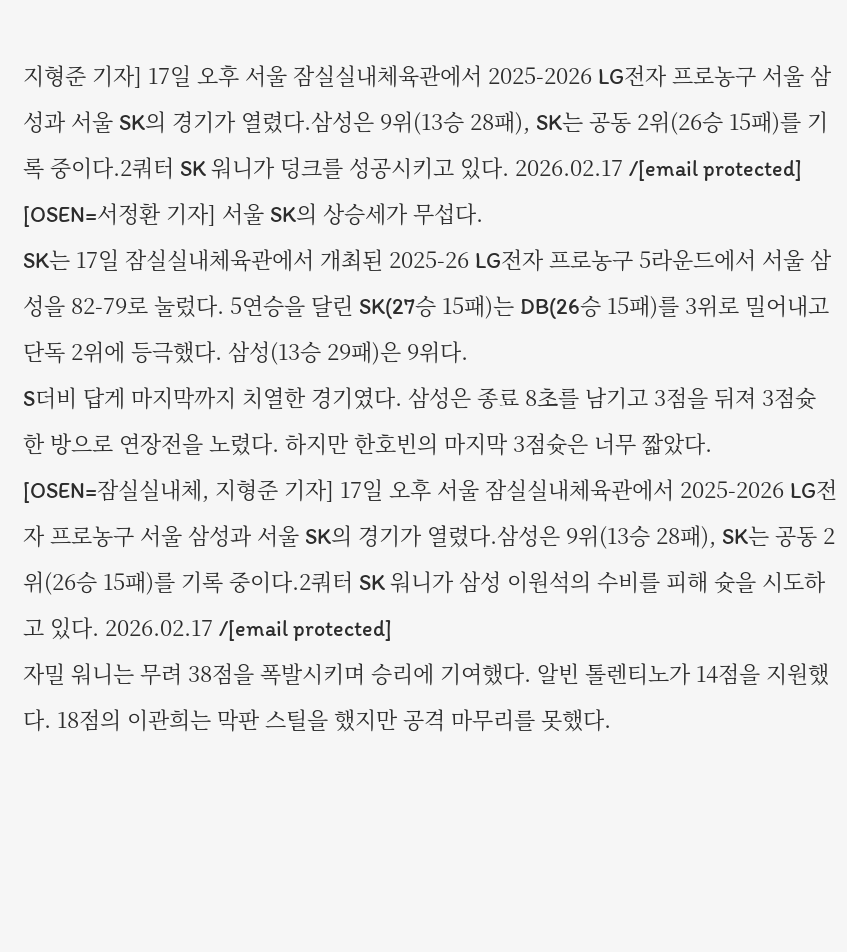지형준 기자] 17일 오후 서울 잠실실내체육관에서 2025-2026 LG전자 프로농구 서울 삼성과 서울 SK의 경기가 열렸다.삼성은 9위(13승 28패), SK는 공동 2위(26승 15패)를 기록 중이다.2쿼터 SK 워니가 덩크를 성공시키고 있다. 2026.02.17 /[email protected]
[OSEN=서정환 기자] 서울 SK의 상승세가 무섭다.
SK는 17일 잠실실내체육관에서 개최된 2025-26 LG전자 프로농구 5라운드에서 서울 삼성을 82-79로 눌렀다. 5연승을 달린 SK(27승 15패)는 DB(26승 15패)를 3위로 밀어내고 단독 2위에 등극했다. 삼성(13승 29패)은 9위다.
S더비 답게 마지막까지 치열한 경기였다. 삼성은 종료 8초를 남기고 3점을 뒤져 3점슛 한 방으로 연장전을 노렸다. 하지만 한호빈의 마지막 3점슛은 너무 짧았다.
[OSEN=잠실실내체, 지형준 기자] 17일 오후 서울 잠실실내체육관에서 2025-2026 LG전자 프로농구 서울 삼성과 서울 SK의 경기가 열렸다.삼성은 9위(13승 28패), SK는 공동 2위(26승 15패)를 기록 중이다.2쿼터 SK 워니가 삼성 이원석의 수비를 피해 슛을 시도하고 있다. 2026.02.17 /[email protected]
자밀 워니는 무려 38점을 폭발시키며 승리에 기여했다. 알빈 톨렌티노가 14점을 지원했다. 18점의 이관희는 막판 스틸을 했지만 공격 마무리를 못했다.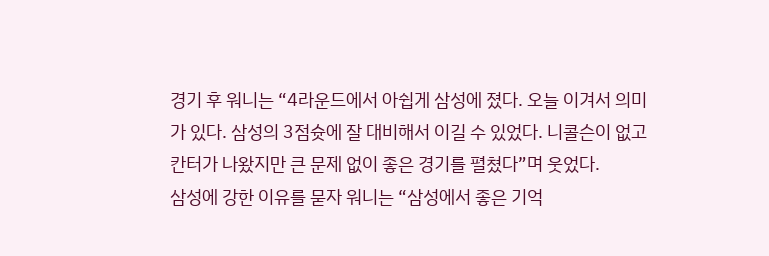경기 후 워니는 “4라운드에서 아쉽게 삼성에 졌다. 오늘 이겨서 의미가 있다. 삼성의 3점슛에 잘 대비해서 이길 수 있었다. 니콜슨이 없고 칸터가 나왔지만 큰 문제 없이 좋은 경기를 펼쳤다”며 웃었다.
삼성에 강한 이유를 묻자 워니는 “삼성에서 좋은 기억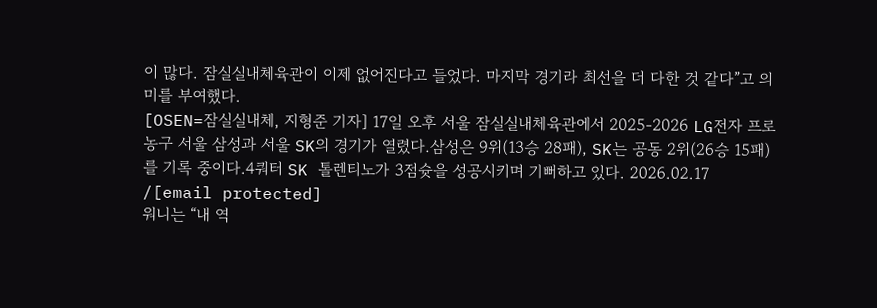이 많다. 잠실실내체육관이 이제 없어진다고 들었다. 마지막 경기라 최선을 더 다한 것 같다”고 의미를 부여했다.
[OSEN=잠실실내체, 지형준 기자] 17일 오후 서울 잠실실내체육관에서 2025-2026 LG전자 프로농구 서울 삼성과 서울 SK의 경기가 열렸다.삼성은 9위(13승 28패), SK는 공동 2위(26승 15패)를 기록 중이다.4쿼터 SK 톨렌티노가 3점슛을 성공시키며 기뻐하고 있다. 2026.02.17 /[email protected]
워니는 “내 역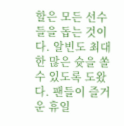할은 모든 선수들을 돕는 것이다. 알빈도 최대한 많은 슛을 쏠 수 있도록 도왔다. 팬들이 즐거운 휴일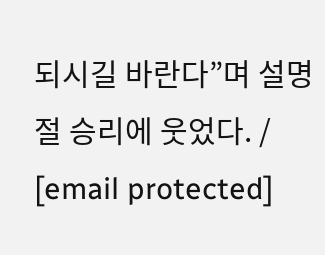되시길 바란다”며 설명절 승리에 웃었다. / [email protected]